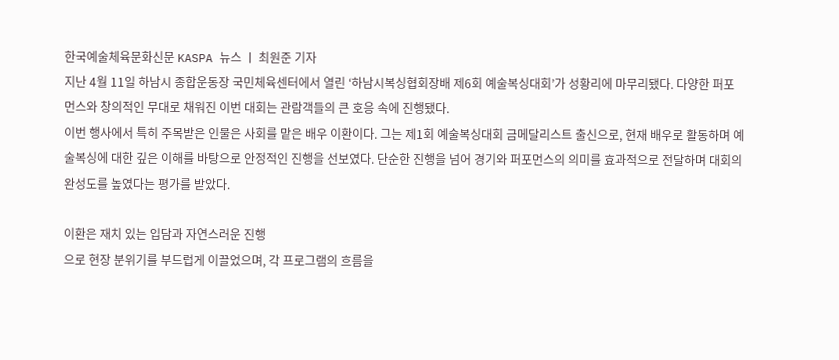한국예술체육문화신문 KASPA 뉴스 ㅣ 최원준 기자
지난 4월 11일 하남시 종합운동장 국민체육센터에서 열린 ‘하남시복싱협회장배 제6회 예술복싱대회’가 성황리에 마무리됐다. 다양한 퍼포먼스와 창의적인 무대로 채워진 이번 대회는 관람객들의 큰 호응 속에 진행됐다.
이번 행사에서 특히 주목받은 인물은 사회를 맡은 배우 이환이다. 그는 제1회 예술복싱대회 금메달리스트 출신으로, 현재 배우로 활동하며 예술복싱에 대한 깊은 이해를 바탕으로 안정적인 진행을 선보였다. 단순한 진행을 넘어 경기와 퍼포먼스의 의미를 효과적으로 전달하며 대회의 완성도를 높였다는 평가를 받았다.

이환은 재치 있는 입담과 자연스러운 진행
으로 현장 분위기를 부드럽게 이끌었으며, 각 프로그램의 흐름을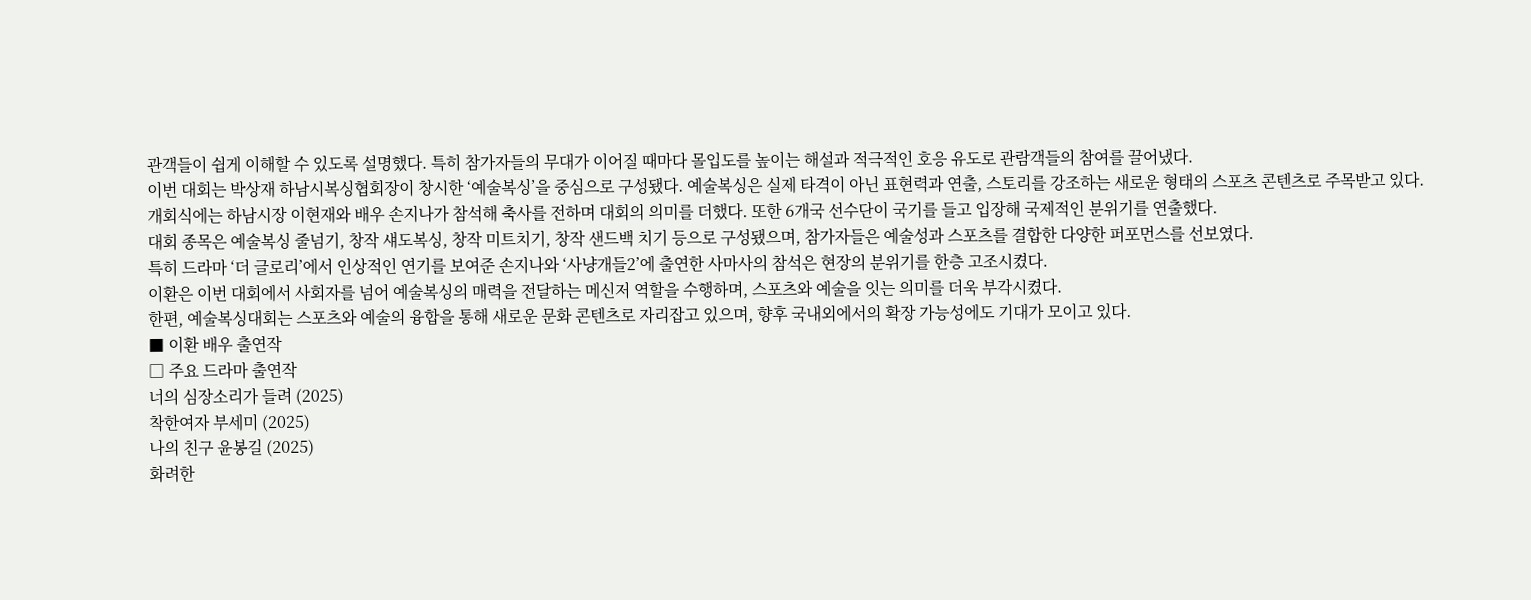관객들이 쉽게 이해할 수 있도록 설명했다. 특히 참가자들의 무대가 이어질 때마다 몰입도를 높이는 해설과 적극적인 호응 유도로 관람객들의 참여를 끌어냈다.
이번 대회는 박상재 하남시복싱협회장이 창시한 ‘예술복싱’을 중심으로 구성됐다. 예술복싱은 실제 타격이 아닌 표현력과 연출, 스토리를 강조하는 새로운 형태의 스포츠 콘텐츠로 주목받고 있다.
개회식에는 하남시장 이현재와 배우 손지나가 참석해 축사를 전하며 대회의 의미를 더했다. 또한 6개국 선수단이 국기를 들고 입장해 국제적인 분위기를 연출했다.
대회 종목은 예술복싱 줄넘기, 창작 섀도복싱, 창작 미트치기, 창작 샌드백 치기 등으로 구성됐으며, 참가자들은 예술성과 스포츠를 결합한 다양한 퍼포먼스를 선보였다.
특히 드라마 ‘더 글로리’에서 인상적인 연기를 보여준 손지나와 ‘사냥개들2’에 출연한 사마사의 참석은 현장의 분위기를 한층 고조시켰다.
이환은 이번 대회에서 사회자를 넘어 예술복싱의 매력을 전달하는 메신저 역할을 수행하며, 스포츠와 예술을 잇는 의미를 더욱 부각시켰다.
한편, 예술복싱대회는 스포츠와 예술의 융합을 통해 새로운 문화 콘텐츠로 자리잡고 있으며, 향후 국내외에서의 확장 가능성에도 기대가 모이고 있다.
■ 이환 배우 출연작
□ 주요 드라마 출연작
너의 심장소리가 들려 (2025)
착한여자 부세미 (2025)
나의 친구 윤봉길 (2025)
화려한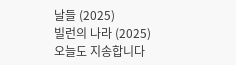날들 (2025)
빌런의 나라 (2025)
오늘도 지송합니다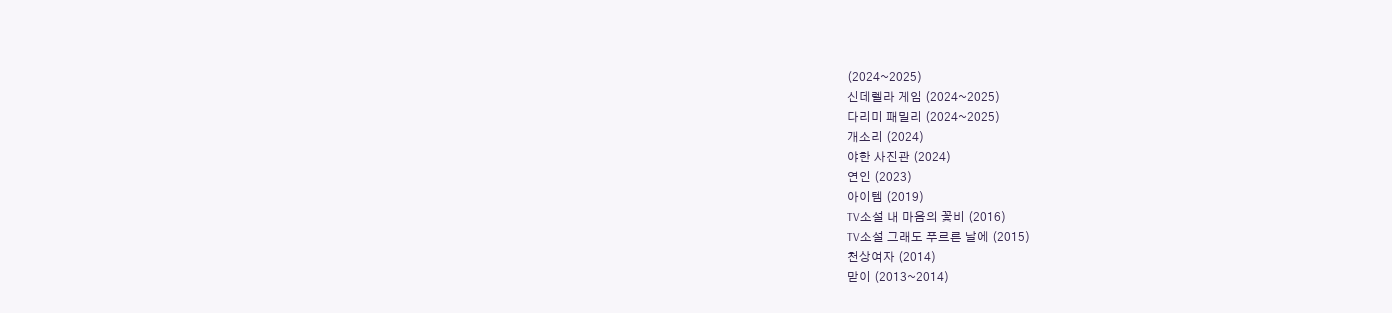(2024~2025)
신데렐라 게임 (2024~2025)
다리미 패밀리 (2024~2025)
개소리 (2024)
야한 사진관 (2024)
연인 (2023)
아이템 (2019)
TV소설 내 마음의 꽃비 (2016)
TV소설 그래도 푸르른 날에 (2015)
천상여자 (2014)
맏이 (2013~2014)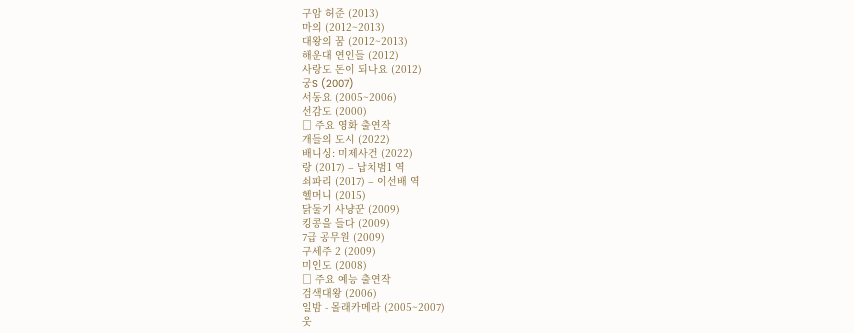구암 허준 (2013)
마의 (2012~2013)
대왕의 꿈 (2012~2013)
해운대 연인들 (2012)
사랑도 돈이 되나요 (2012)
궁S (2007)
서동요 (2005~2006)
선감도 (2000)
□ 주요 영화 출연작
개들의 도시 (2022)
배니싱: 미제사건 (2022)
랑 (2017) – 납치범1 역
쇠파리 (2017) – 이선배 역
헬머니 (2015)
닭둘기 사냥꾼 (2009)
킹콩을 들다 (2009)
7급 공무원 (2009)
구세주 2 (2009)
미인도 (2008)
□ 주요 예능 출연작
검색대왕 (2006)
일밤 - 몰래카메라 (2005~2007)
웃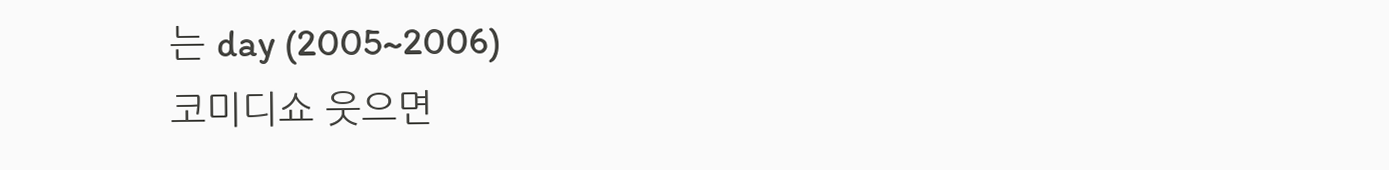는 day (2005~2006)
코미디쇼 웃으면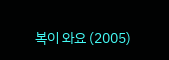복이 와요 (2005)